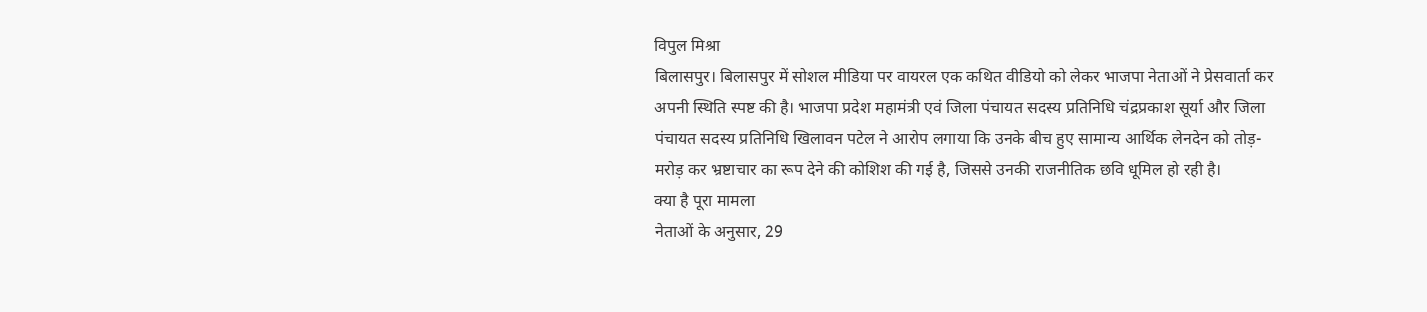विपुल मिश्रा
बिलासपुर। बिलासपुर में सोशल मीडिया पर वायरल एक कथित वीडियो को लेकर भाजपा नेताओं ने प्रेसवार्ता कर अपनी स्थिति स्पष्ट की है। भाजपा प्रदेश महामंत्री एवं जिला पंचायत सदस्य प्रतिनिधि चंद्रप्रकाश सूर्या और जिला पंचायत सदस्य प्रतिनिधि खिलावन पटेल ने आरोप लगाया कि उनके बीच हुए सामान्य आर्थिक लेनदेन को तोड़-मरोड़ कर भ्रष्टाचार का रूप देने की कोशिश की गई है, जिससे उनकी राजनीतिक छवि धूमिल हो रही है।
क्या है पूरा मामला
नेताओं के अनुसार, 29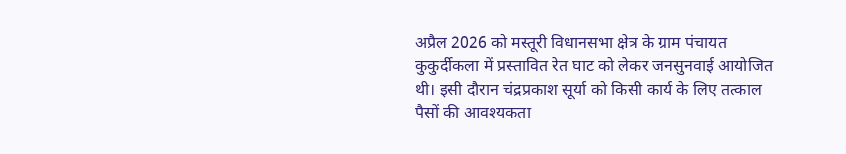अप्रैल 2026 को मस्तूरी विधानसभा क्षेत्र के ग्राम पंचायत कुकुर्दीकला में प्रस्तावित रेत घाट को लेकर जनसुनवाई आयोजित थी। इसी दौरान चंद्रप्रकाश सूर्या को किसी कार्य के लिए तत्काल पैसों की आवश्यकता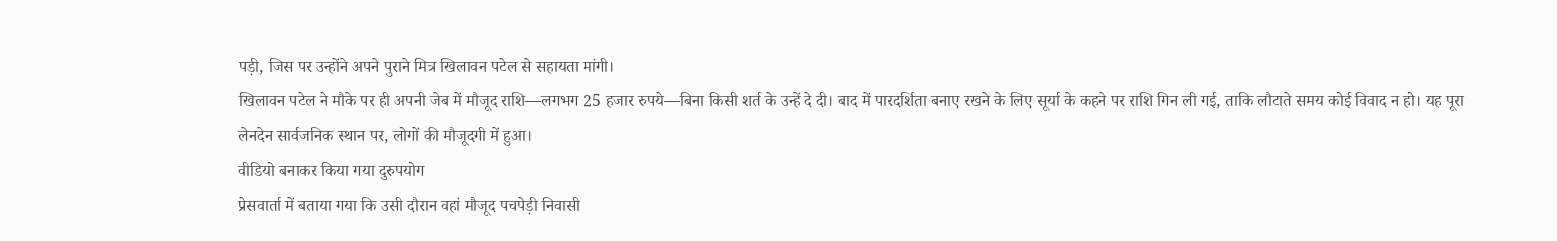पड़ी, जिस पर उन्होंने अपने पुराने मित्र खिलावन पटेल से सहायता मांगी।
खिलावन पटेल ने मौके पर ही अपनी जेब में मौजूद राशि—लगभग 25 हजार रुपये—बिना किसी शर्त के उन्हें दे दी। बाद में पारदर्शिता बनाए रखने के लिए सूर्या के कहने पर राशि गिन ली गई, ताकि लौटाते समय कोई विवाद न हो। यह पूरा लेनदेन सार्वजनिक स्थान पर, लोगों की मौजूदगी में हुआ।
वीडियो बनाकर किया गया दुरुपयोग
प्रेसवार्ता में बताया गया कि उसी दौरान वहां मौजूद पचपेड़ी निवासी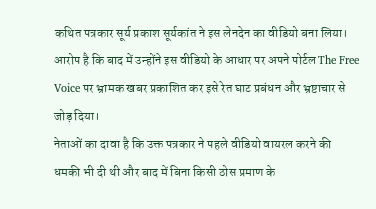कथित पत्रकार सूर्य प्रकाश सूर्यकांत ने इस लेनदेन का वीडियो बना लिया। आरोप है कि बाद में उन्होंने इस वीडियो के आधार पर अपने पोर्टल The Free Voice पर भ्रामक खबर प्रकाशित कर इसे रेत घाट प्रबंधन और भ्रष्टाचार से जोड़ दिया।
नेताओं का दावा है कि उक्त पत्रकार ने पहले वीडियो वायरल करने की धमकी भी दी थी और बाद में बिना किसी ठोस प्रमाण के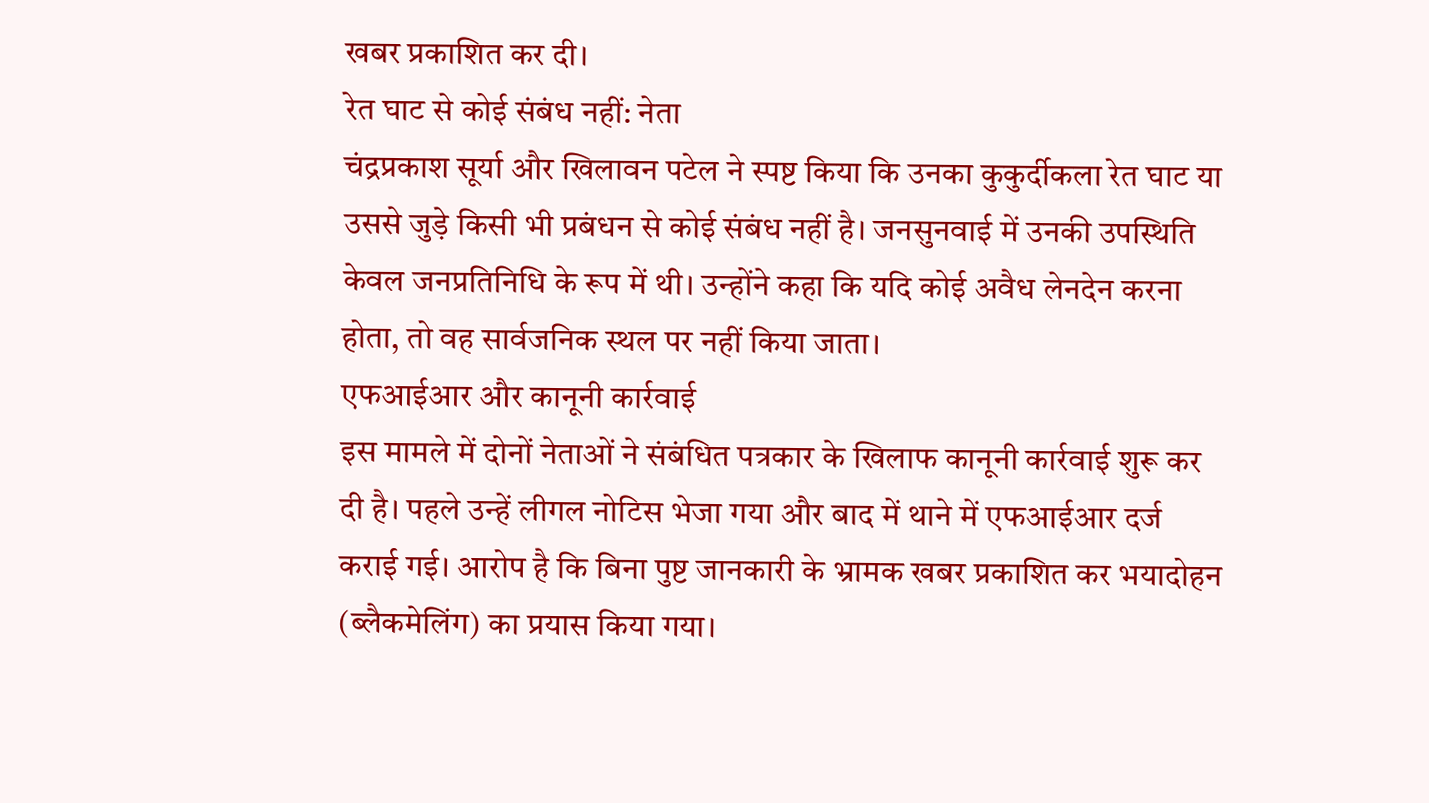खबर प्रकाशित कर दी।
रेत घाट से कोई संबंध नहीं: नेता
चंद्रप्रकाश सूर्या और खिलावन पटेल ने स्पष्ट किया कि उनका कुकुर्दीकला रेत घाट या उससे जुड़े किसी भी प्रबंधन से कोई संबंध नहीं है। जनसुनवाई में उनकी उपस्थिति केवल जनप्रतिनिधि के रूप में थी। उन्होंने कहा कि यदि कोई अवैध लेनदेन करना होता, तो वह सार्वजनिक स्थल पर नहीं किया जाता।
एफआईआर और कानूनी कार्रवाई
इस मामले में दोनों नेताओं ने संबंधित पत्रकार के खिलाफ कानूनी कार्रवाई शुरू कर दी है। पहले उन्हें लीगल नोटिस भेजा गया और बाद में थाने में एफआईआर दर्ज कराई गई। आरोप है कि बिना पुष्ट जानकारी के भ्रामक खबर प्रकाशित कर भयादोहन (ब्लैकमेलिंग) का प्रयास किया गया।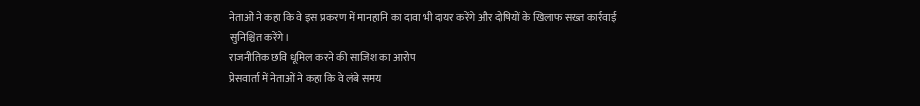नेताओं ने कहा कि वे इस प्रकरण में मानहानि का दावा भी दायर करेंगे और दोषियों के खिलाफ सख्त कार्रवाई सुनिश्चित करेंगे।
राजनीतिक छवि धूमिल करने की साजिश का आरोप
प्रेसवार्ता में नेताओं ने कहा कि वे लंबे समय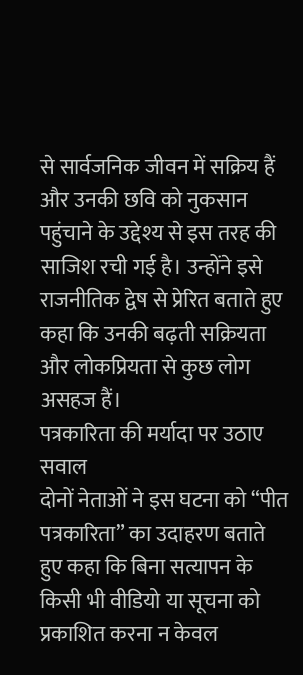से सार्वजनिक जीवन में सक्रिय हैं और उनकी छवि को नुकसान पहुंचाने के उद्देश्य से इस तरह की साजिश रची गई है। उन्होंने इसे राजनीतिक द्वेष से प्रेरित बताते हुए कहा कि उनकी बढ़ती सक्रियता और लोकप्रियता से कुछ लोग असहज हैं।
पत्रकारिता की मर्यादा पर उठाए सवाल
दोनों नेताओं ने इस घटना को “पीत पत्रकारिता” का उदाहरण बताते हुए कहा कि बिना सत्यापन के किसी भी वीडियो या सूचना को प्रकाशित करना न केवल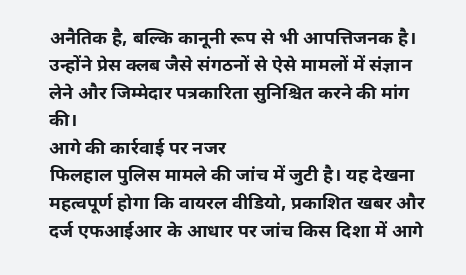अनैतिक है, बल्कि कानूनी रूप से भी आपत्तिजनक है। उन्होंने प्रेस क्लब जैसे संगठनों से ऐसे मामलों में संज्ञान लेने और जिम्मेदार पत्रकारिता सुनिश्चित करने की मांग की।
आगे की कार्रवाई पर नजर
फिलहाल पुलिस मामले की जांच में जुटी है। यह देखना महत्वपूर्ण होगा कि वायरल वीडियो, प्रकाशित खबर और दर्ज एफआईआर के आधार पर जांच किस दिशा में आगे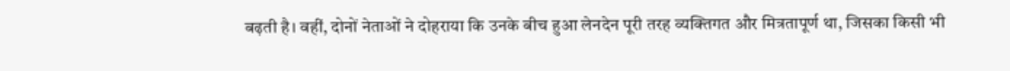बढ़ती है। वहीं, दोनों नेताओं ने दोहराया कि उनके बीच हुआ लेनदेन पूरी तरह व्यक्तिगत और मित्रतापूर्ण था, जिसका किसी भी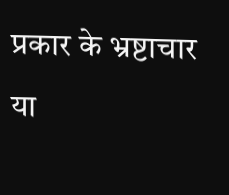प्रकार के भ्रष्टाचार या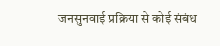जनसुनवाई प्रक्रिया से कोई संबंध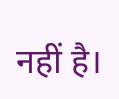नहीं है।